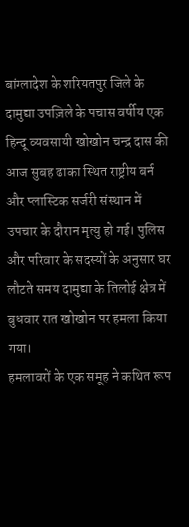बांग्लादेश के शरियतपुर जिले के दामुद्या उपज़िले के पचास वर्षीय एक हिन्दू व्यवसायी खोखोन चन्द्र दास की आज सुबह ढाका स्थित राष्ट्रीय बर्न और प्लास्टिक सर्जरी संस्थान में उपचार के दौरान मृत्यु हो गई। पुलिस और परिवार के सदस्यों के अनुसार घर लौटते समय दामुद्या के तिलोई क्षेत्र में बुधवार रात खोखोन पर हमला किया गया।
हमलावरों के एक समूह ने कथित रूप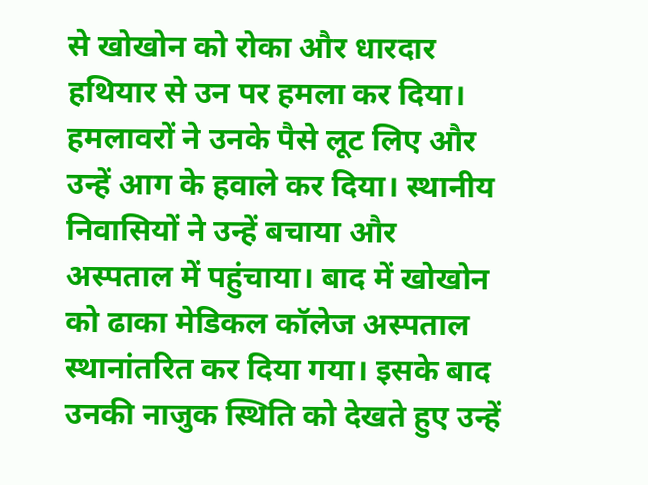से खोखोन को रोका और धारदार हथियार से उन पर हमला कर दिया। हमलावरों ने उनके पैसे लूट लिए और उन्हें आग के हवाले कर दिया। स्थानीय निवासियों ने उन्हें बचाया और अस्पताल में पहुंचाया। बाद में खोखोन को ढाका मेडिकल कॉलेज अस्पताल स्थानांतरित कर दिया गया। इसके बाद उनकी नाजुक स्थिति को देखते हुए उन्हें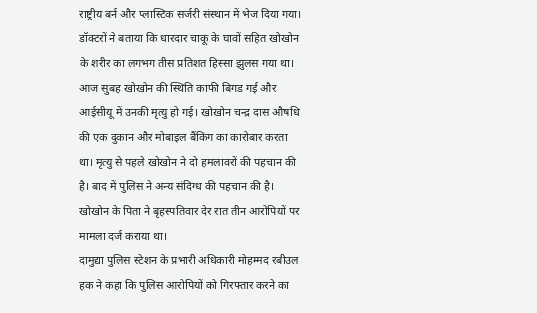राष्ट्रीय बर्न और प्लास्टिक सर्जरी संस्थान में भेज दिया गया।
डॉक्टरों ने बताया कि धारदार चाकू के घावों सहित खोखोन के शरीर का लगभग तीस प्रतिशत हिस्सा झुलस गया था। आज सुबह खोखोन की स्थिति काफी बिगड गई और आईसीयू में उनकी मृत्यु हो गई। खोखोन चन्द्र दास औषधि की एक दुकान और मोबाइल बैंकिंग का कारोबार करता था। मृत्यु से पहले खोखोन ने दो हमलावरों की पहचान की है। बाद में पुलिस ने अन्य संदिग्ध की पहचान की है। खोखोन के पिता ने बृहस्पतिवार देर रात तीन आरोपियों पर मामला दर्ज कराया था।
दामुद्या पुलिस स्टेशन के प्रभारी अधिकारी मोहम्मद रबीउल हक ने कहा कि पुलिस आरोपियों को गिरफ्तार करने का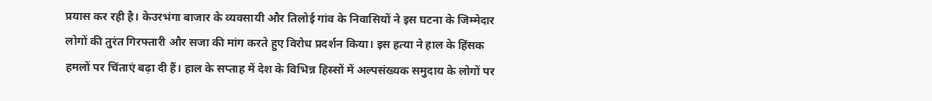प्रयास कर रही है। केउरभंगा बाजार के व्यवसायी और तिलोई गांव के निवासियों ने इस घटना के जिम्मेदार लोगों की तुरंत गिरफ्तारी और सजा की मांग करते हुए विरोध प्रदर्शन किया। इस हत्या ने हाल के हिंसक हमलों पर चिंताएं बढ़ा दी हैं। हाल के सप्ताह में देश के विभिन्न हिस्सों में अल्पसंख्यक समुदाय के लोगों पर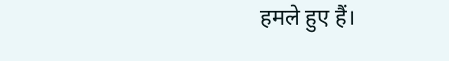हमले हुए हैं।